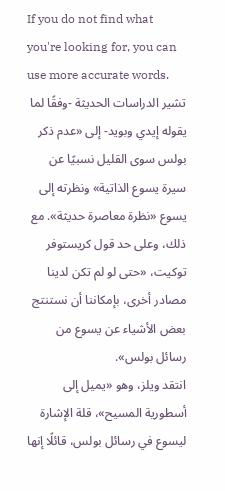If you do not find what you're looking for, you can use more accurate words.
تشير الدراسات الحديثة -وفقًا لما يقوله إيدي وبويد- إلى «عدم ذكر بولس سوى القليل نسبيًا عن سيرة يسوع الذاتية» ونظرته إلى يسوع «نظرة معاصرة حديثة». مع ذلك، وعلى حد قول كريستوفر توكيت، «حتى لو لم تكن لدينا مصادر أخرى، بإمكاننا أن نستنتج بعض الأشياء عن يسوع من رسائل بولس».
انتقد ويلز، وهو «يميل إلى أسطورية المسيح»، قلة الإشارة ليسوع في رسائل بولس، قائلًا إنها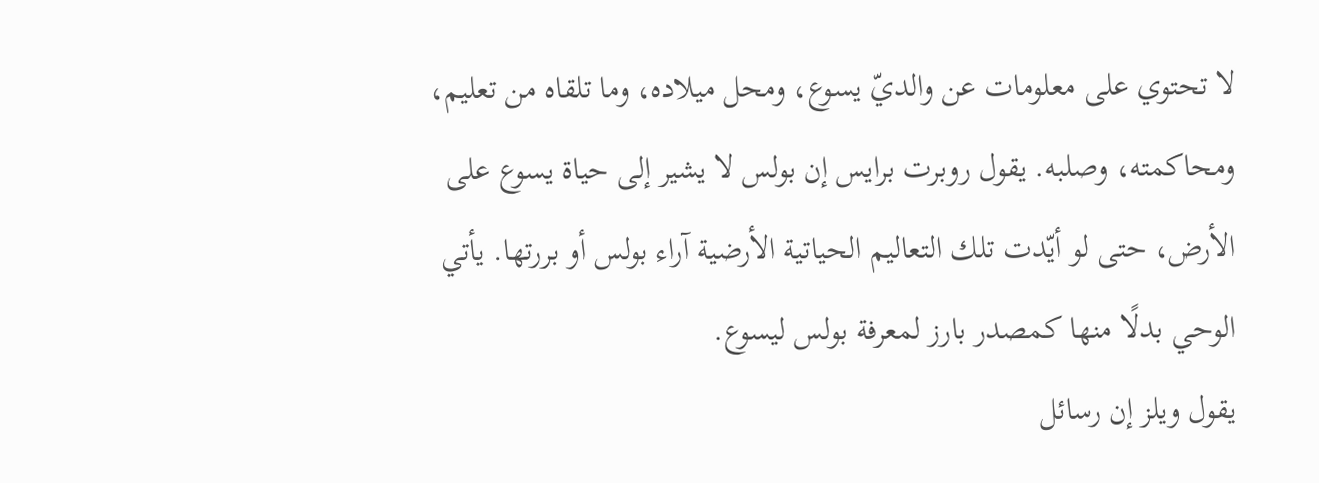لا تحتوي على معلومات عن والديّ يسوع، ومحل ميلاده، وما تلقاه من تعليم، ومحاكمته، وصلبه. يقول روبرت برايس إن بولس لا يشير إلى حياة يسوع على الأرض، حتى لو أيّدت تلك التعاليم الحياتية الأرضية آراء بولس أو بررتها. يأتي الوحي بدلًا منها كمصدر بارز لمعرفة بولس ليسوع.
يقول ويلز إن رسائل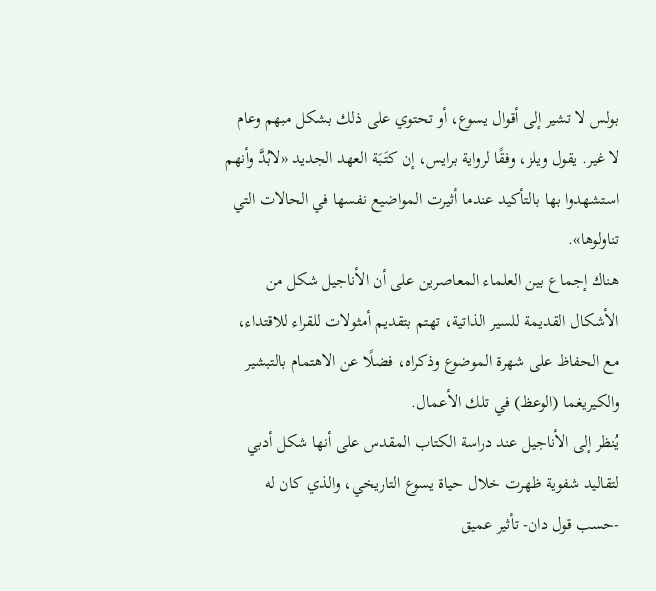بولس لا تشير إلى أقوال يسوع، أو تحتوي على ذلك بشكل مبهم وعام لا غير. يقول ويلز، وفقًا لرواية برايس، إن كتَبَة العهد الجديد «لابُدَّ وأنهم استشهدوا بها بالتأكيد عندما أثيرت المواضيع نفسها في الحالات التي تناولوها».
هناك إجماع بين العلماء المعاصرين على أن الأناجيل شكل من الأشكال القديمة للسير الذاتية، تهتم بتقديم أمثولات للقراء للاقتداء، مع الحفاظ على شهرة الموضوع وذكراه، فضلًا عن الاهتمام بالتبشير والكيريغما (الوعظ) في تلك الأعمال.
يُنظر إلى الأناجيل عند دراسة الكتاب المقدس على أنها شكل أدبي لتقاليد شفوية ظهرت خلال حياة يسوع التاريخي، والذي كان له -حسب قول دان- تأثير عميق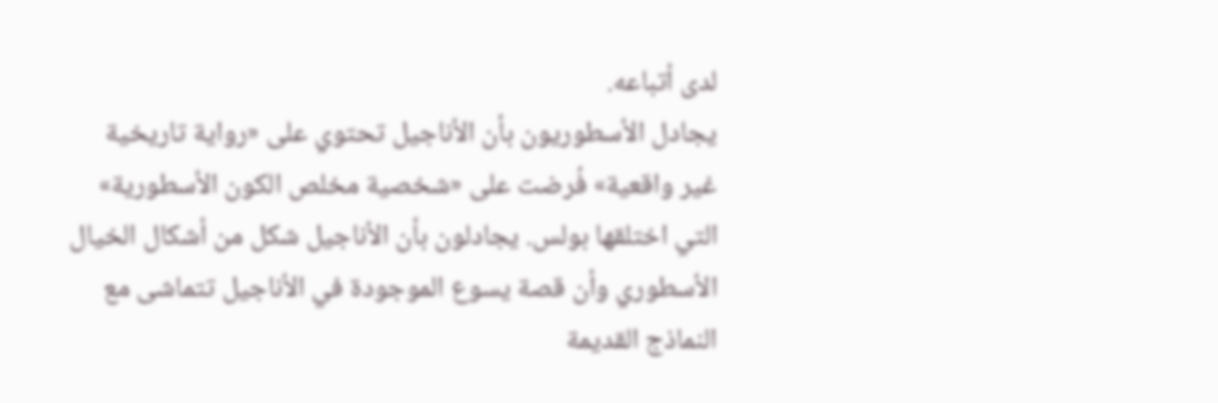لدى أتباعه.
يجادل الأسطوريون بأن الأناجيل تحتوي على «رواية تاريخية غير واقعية» فُرضت على «شخصية مخلص الكون الأسطورية» التي اختلقها بولس. يجادلون بأن الأناجيل شكل من أشكال الخيال الأسطوري وأن قصة يسوع الموجودة في الأناجيل تتماشى مع النماذج القديمة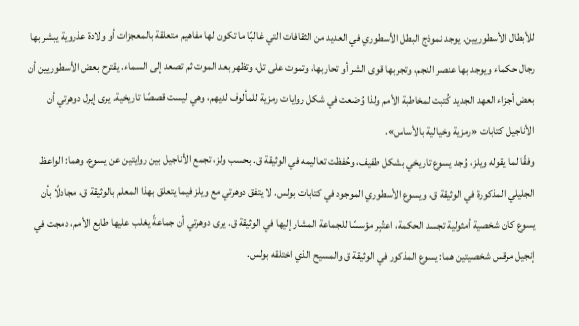للأبطال الأسطوريين. يوجد نموذج البطل الأسطوري في العديد من الثقافات التي غالبًا ما تكون لها مفاهيم متعلقة بالمعجزات أو ولادة عذروية يبشر بها رجال حكماء ويوجد بها عنصر النجم، وتجربها قوى الشر أو تحاربها، وتموت على تل، وتظهر بعد الموت ثم تصعد إلى السماء. يقترح بعض الأسطوريين أن بعض أجزاء العهد الجديد كُتبت لمخاطبة الأمم ولذا وُضعت في شكل روايات رمزية للمألوف لديهم، وهي ليست قصصًا تاريخية. يرى إيرل دوهرتي أن الأناجيل كتابات «رمزية وخيالية بالأساس».
وفقًا لما يقوله ويلز، وُجد يسوع تاريخي بشكل طفيف، وحُفظت تعاليمه في الوثيقة ق. بحسب ولز، تجمع الأناجيل بين روايتين عن يسوع، وهما: الواعظ الجليلي المذكورة في الوثيقة ق، ويسوع الأسطوري الموجود في كتابات بولس. لا يتفق دوهرتي مع ويلز فيما يتعلق بهذا المعلم بالوثيقة ق، مجادلًا بأن يسوع كان شخصية أمثولية تجسد الحكمة، اعتُبِر مؤسسًا للجماعة المشار إليها في الوثيقة ق. يرى دوهرتي أن جماعةً يغلب عليها طابع الأمم، دمجت في إنجيل مرقس شخصيتين هما: يسوع المذكور في الوثيقة ق والمسيح الذي اختلقه بولس.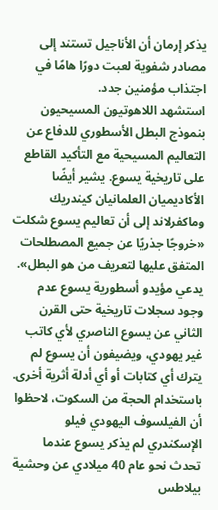يذكر إرمان أن الأناجيل تستند إلى مصادر شفوية لعبت دورًا هامًا في اجتذاب مؤمنين جدد.
استشهد اللاهوتيون المسيحيون بنموذج البطل الأسطوري للدفاع عن التعاليم المسيحية مع التأكيد القاطع على تاريخية يسوع. يشير أيضًا الأكاديميان العلمانيان كيندريك وماكفرلاند إلى أن تعاليم يسوع شكلت «خروجًا جذريًا عن جميع المصطلحات المتفق عليها لتعريف من هو البطل».
يدعي مؤيدو أسطورية يسوع عدم وجود سجلات تاريخية حتى القرن الثاني عن يسوع الناصري لأي كاتب غير يهودي، ويضيفون أن يسوع لم يترك أي كتابات أو أي أدلة أثرية أخرى. باستخدام الحجة من السكوت، لاحظوا أن الفيلسوف اليهودي فيلو الإسكندري لم يذكر يسوع عندما تحدث نحو عام 40 ميلادي عن وحشية بيلاطس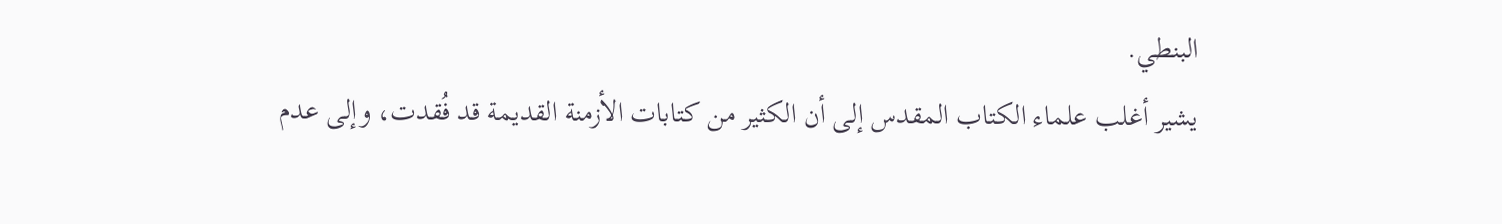البنطي.
يشير أغلب علماء الكتاب المقدس إلى أن الكثير من كتابات الأزمنة القديمة قد فُقدت، وإلى عدم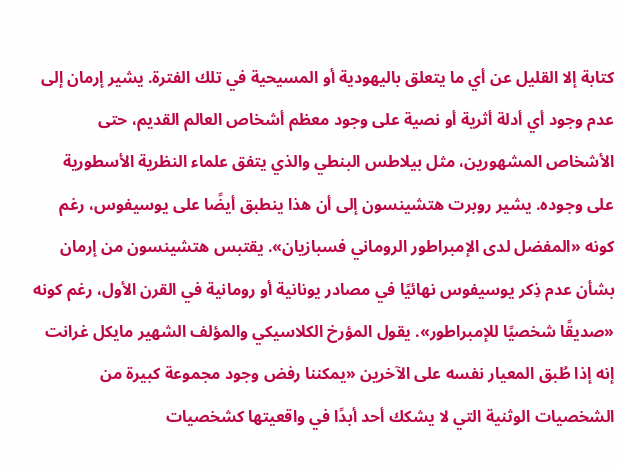كتابة إلا القليل عن أي ما يتعلق باليهودية أو المسيحية في تلك الفترة. يشير إرمان إلى عدم وجود أي أدلة أثرية أو نصية على وجود معظم أشخاص العالم القديم، حتى الأشخاص المشهورين، مثل بيلاطس البنطي والذي يتفق علماء النظرية الأسطورية على وجوده. يشير روبرت هتشينسون إلى أن هذا ينطبق أيضًا على يوسيفوس، رغم كونه «المفضل لدى الإمبراطور الروماني فسبازيان». يقتبس هتشينسون من إرمان بشأن عدم ذِكر يوسيفوس نهائيًا في مصادر يونانية أو رومانية في القرن الأول، رغم كونه «صديقًا شخصيًا للإمبراطور». يقول المؤرخ الكلاسيكي والمؤلف الشهير مايكل غرانت إنه إذا طُبق المعيار نفسه على الآخرين «يمكننا رفض وجود مجموعة كبيرة من الشخصيات الوثنية التي لا يشكك أحد أبدًا في واقعيتها كشخصيات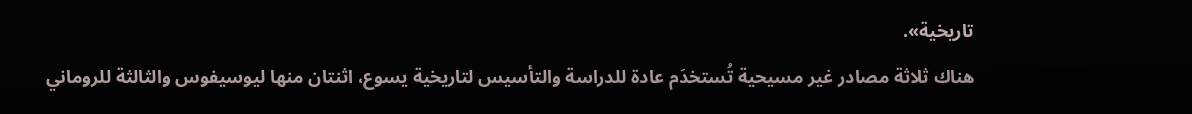تاريخية».
هناك ثلاثة مصادر غير مسيحية تُستخدَم عادة للدراسة والتأسيس لتاريخية يسوع، اثنتان منها ليوسيفوس والثالثة للروماني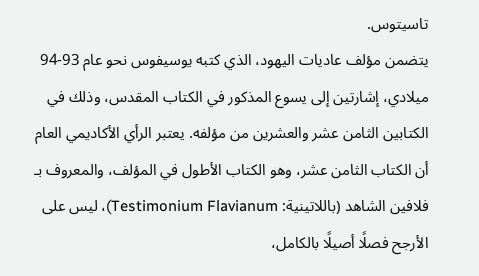تاسيتوس.
يتضمن مؤلف عاديات اليهود، الذي كتبه يوسيفوس نحو عام 93-94 ميلادي، إشارتين إلى يسوع المذكور في الكتاب المقدس، وذلك في الكتابين الثامن عشر والعشرين من مؤلفه. يعتبر الرأي الأكاديمي العام أن الكتاب الثامن عشر، وهو الكتاب الأطول في المؤلف، والمعروف بـ فلافين الشاهد (باللاتينية: Testimonium Flavianum)، ليس على الأرجح فصلًا أصيلًا بالكامل،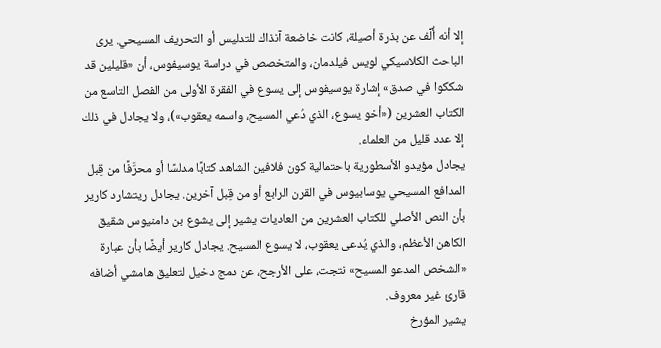إلا أنه أُلِّف عن بذرة أصيلة، كانت خاضعة آنذاك للتدليس أو التحريف المسيحي. يرى الباحث الكلاسيكي لويس فيلدمان، والمتخصص في دراسة يوسيفوس، أن «قليلين قد شككوا في صدق» إشارة يوسيفوس إلى يسوع في الفقرة الأولى من الفصل التاسع من الكتاب العشرين («أخو يسوع، الذي دُعي المسيح، واسمه يعقوب»)، ولا يجادل في ذلك إلا عدد قليل من العلماء.
يجادل مؤيدو الأسطورية باحتمالية كون فلافين الشاهد كتابًا مدلسًا أو محرَّفًا من قِبل المدافع المسيحي يوسابيوس في القرن الرابع أو من قِبل آخرين. يجادل ريتشارد كارير بأن النص الأصلي للكتاب العشرين من العاديات يشير إلى يشوع بن دامنيوس شقيق الكاهن الأعظم، والذي يُدعى يعقوب، لا يسوع المسيح. يجادل كارير أيضًا بأن عبارة «الشخص المدعو المسيح» نتجت، على الأرجح، عن دمج دخيل لتعليق هامشي أضافه قارئ غير معروف.
يشير المؤرخ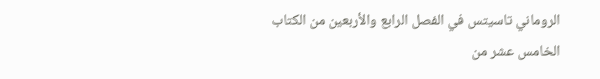الروماني تاسيتس في الفصل الرابع والأربعين من الكتاب الخامس عشر من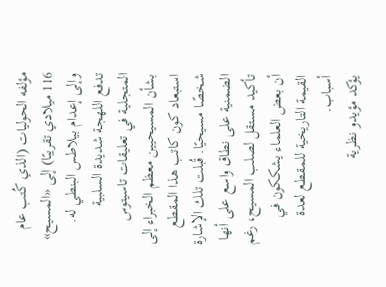مؤلفه الحوليات (الذي كُتب عام 116 ميلادي تقريبًا) إلى «المسيح» وإلى إعدام بيلاطس البنطي له. تدفع اللهجة شديدة السلبية المتجلية في تعليقات تاسيتوس بشأن المسيحيين معظم الخبراء إلى استبعاد كون كاتب هذا المقطع شخصًا مسيحيًا. قُبلت تلك الإشارة الضمنية على نطاق واسع على أنها تأكيد مستقل لصلب المسيح، رغم أن بعض العلماء يشككون في القيمة التاريخية للمقطع لعدة أسباب.
يؤكد مؤيدو نظرية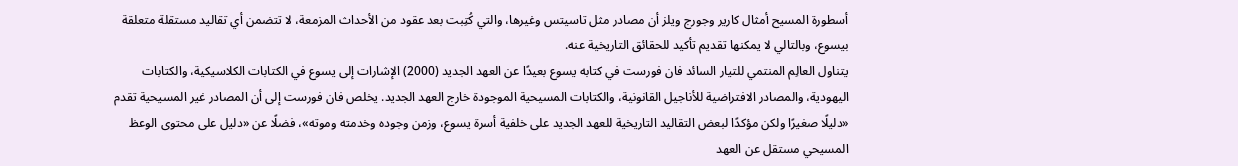أسطورة المسيح أمثال كارير وجورج ويلز أن مصادر مثل تاسيتس وغيرها، والتي كُتِبت بعد عقود من الأحداث المزمعة، لا تتضمن أي تقاليد مستقلة متعلقة بيسوع، وبالتالي لا يمكنها تقديم تأكيد للحقائق التاريخية عنه.
يتناول العالِم المنتمي للتيار السائد فان فورست في كتابه يسوع بعيدًا عن العهد الجديد (2000) الإشارات إلى يسوع في الكتابات الكلاسيكية، والكتابات اليهودية، والمصادر الافتراضية للأناجيل القانونية، والكتابات المسيحية الموجودة خارج العهد الجديد. يخلص فان فورست إلى أن المصادر غير المسيحية تقدم «دليلًا صغيرًا ولكن مؤكدًا لبعض التقاليد التاريخية للعهد الجديد على خلفية أسرة يسوع، وزمن وجوده وخدمته وموته»، فضلًا عن «دليل على محتوى الوعظ المسيحي مستقل عن العهد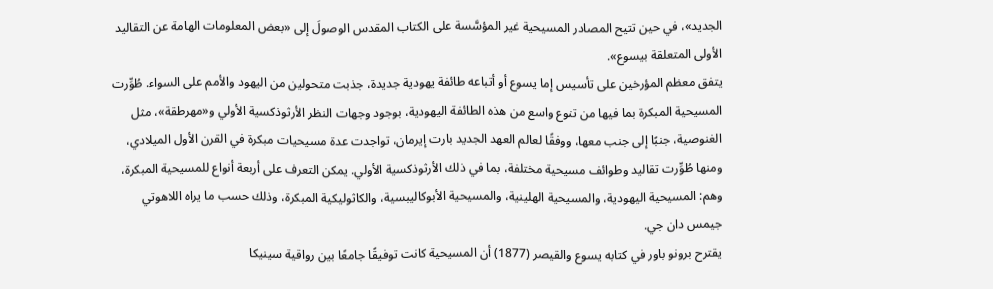الجديد»، في حين تتيح المصادر المسيحية غير المؤسَّسة على الكتاب المقدس الوصولَ إلى «بعض المعلومات الهامة عن التقاليد الأولى المتعلقة بيسوع».
يتفق معظم المؤرخين على تأسيس إما يسوع أو أتباعه طائفة يهودية جديدة، جذبت متحولين من اليهود والأمم على السواء. طُوِّرت المسيحية المبكرة بما فيها من تنوع واسع من هذه الطائفة اليهودية، بوجود وجهات النظر الأرثوذكسية الأولي و«مهرطقة»، مثل الغنوصية، جنبًا إلى جنب معها، ووفقًا لعالم العهد الجديد بارت إيرمان، تواجدت عدة مسيحيات مبكرة في القرن الأول الميلادي، ومنها طُوِّرت تقاليد وطوائف مسيحية مختلفة، بما في ذلك الأرثوذكسية الأولي. يمكن التعرف على أربعة أنواع للمسيحية المبكرة، وهم: المسيحية اليهودية، والمسيحية الهلينية، والمسيحية الأبوكاليبسية، والكاثوليكية المبكرة، وذلك حسب ما يراه اللاهوتي جيمس دان جي.
يقترح برونو باور في كتابه يسوع والقيصر (1877) أن المسيحية كانت توفيقًا جامعًا بين رواقية سينيكا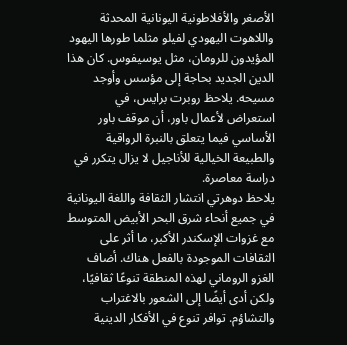الأصغر والأفلاطونية اليونانية المحدثة واللاهوت اليهودي لفيلو مثلما طورها اليهود المؤيدون للرومان، مثل يوسيفوس. كان هذا الدين الجديد بحاجة إلى مؤسس وأوجد مسيحه. يلاحظ روبرت برايس، في استعراض لأعمال باور، أن موقف باور الأساسي فيما يتعلق بالنبرة الرواقية والطبيعة الخيالية للأناجيل لا يزال يتكرر في دراسة معاصرة.
يلاحظ دوهرتي انتشار الثقافة واللغة اليونانية في جميع أنحاء شرق البحر الأبيض المتوسط مع غزوات الإسكندر الأكبر، ما أثر على الثقافات الموجودة بالفعل هناك. أضاف الغزو الروماني لهذه المنطقة تنوعًا ثقافيًا، ولكن أدى أيضًا إلى الشعور بالاغتراب والتشاؤم. توافر تنوع في الأفكار الدينية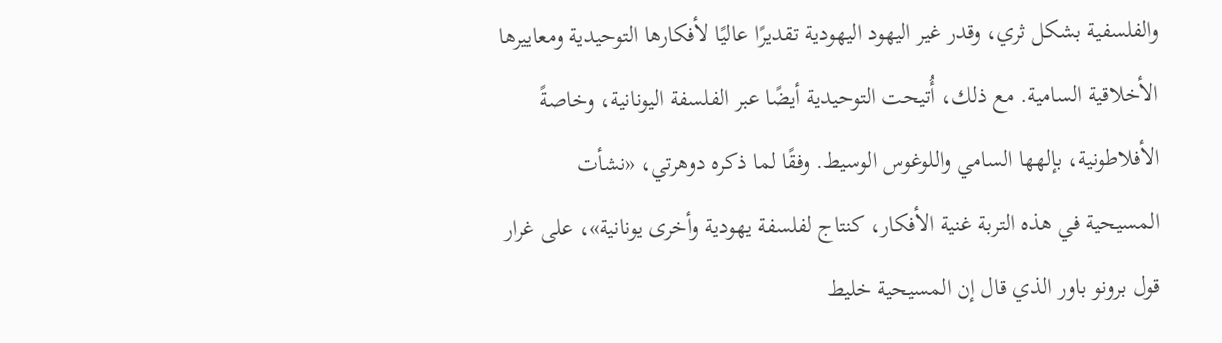والفلسفية بشكل ثري، وقدر غير اليهود اليهودية تقديرًا عاليًا لأفكارها التوحيدية ومعاييرها الأخلاقية السامية. مع ذلك، أُتيحت التوحيدية أيضًا عبر الفلسفة اليونانية، وخاصةً الأفلاطونية، بإلهها السامي واللوغوس الوسيط. وفقًا لما ذكره دوهرتي، «نشأت المسيحية في هذه التربة غنية الأفكار، كنتاج لفلسفة يهودية وأخرى يونانية»، على غرار قول برونو باور الذي قال إن المسيحية خليط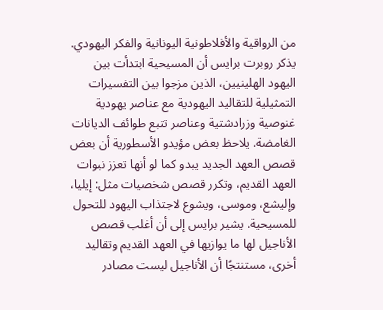من الرواقية والأفلاطونية اليونانية والفكر اليهودي.
يذكر روبرت برايس أن المسيحية ابتدأت بين اليهود الهلينيين، الذين مزجوا بين التفسيرات التمثيلية للتقاليد اليهودية مع عناصر يهودية غنوصية وزرادشتية وعناصر تتبع طوائف الديانات الغامضة. يلاحظ بعض مؤيدو الأسطورية أن بعض قصص العهد الجديد يبدو كما لو أنها تعزز نبوات العهد القديم، وتكرر قصص شخصيات مثل: إيليا، وإليشع، وموسى، ويشوع لاجتذاب اليهود للتحول للمسيحية. يشير برايس إلى أن أغلب قصص الأناجيل لها ما يوازيها في العهد القديم وتقاليد أخرى، مستنتجًا أن الأناجيل ليست مصادر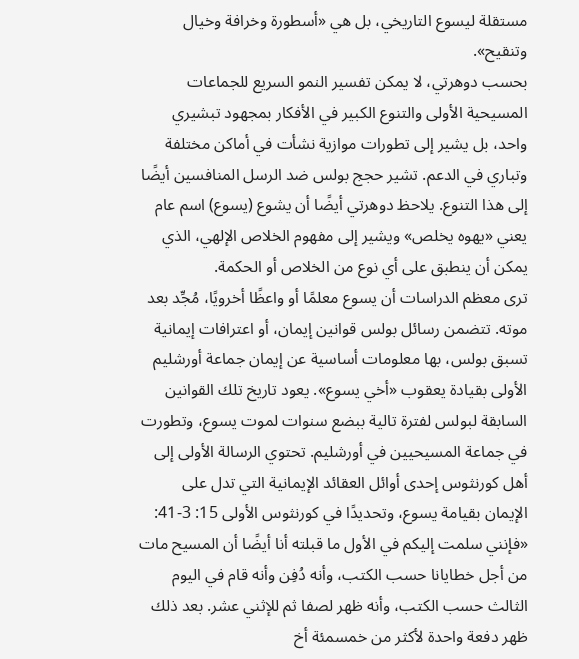مستقلة ليسوع التاريخي، بل هي «أسطورة وخرافة وخيال وتنقيح».
بحسب دوهرتي، لا يمكن تفسير النمو السريع للجماعات المسيحية الأولى والتنوع الكبير في الأفكار بمجهود تبشيري واحد، بل يشير إلى تطورات موازية نشأت في أماكن مختلفة وتباري في الدعم. تشير حجج بولس ضد الرسل المنافسين أيضًا إلى هذا التنوع. يلاحظ دوهرتي أيضًا أن يشوع (يسوع) اسم عام يعني «يهوه يخلص» ويشير إلى مفهوم الخلاص الإلهي، الذي يمكن أن ينطبق على أي نوع من الخلاص أو الحكمة.
ترى معظم الدراسات أن يسوع معلمًا أو واعظًا أخرويًا، مُجِّد بعد موته. تتضمن رسائل بولس قوانين إيمان، أو اعترافات إيمانية تسبق بولس، بها معلومات أساسية عن إيمان جماعة أورشليم الأولى بقيادة يعقوب «أخي يسوع». يعود تاريخ تلك القوانين السابقة لبولس لفترة تالية ببضع سنوات لموت يسوع، وتطورت في جماعة المسيحيين في أورشليم. تحتوي الرسالة الأولى إلى أهل كورنثوس إحدى أوائل العقائد الإيمانية التي تدل على الإيمان بقيامة يسوع، وتحديدًا في كورنثوس الأولى 15: 3-41:
«فإنني سلمت إليكم في الأول ما قبلته أنا أيضًا أن المسيح مات من أجل خطايانا حسب الكتب، وأنه دُفِن وأنه قام في اليوم الثالث حسب الكتب، وأنه ظهر لصفا ثم للإثني عشر. بعد ذلك ظهر دفعة واحدة لأكثر من خمسمئة أخ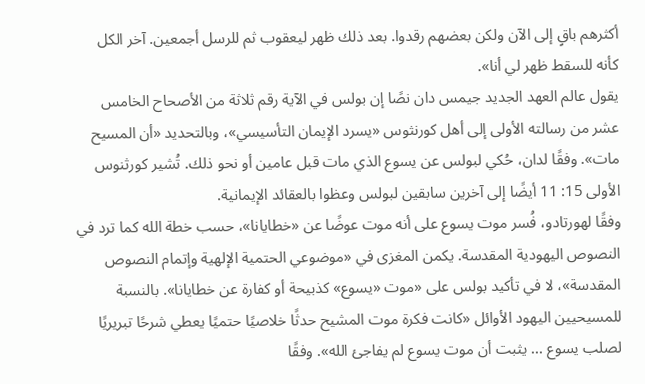أكثرهم باقٍ إلى الآن ولكن بعضهم رقدوا. بعد ذلك ظهر ليعقوب ثم للرسل أجمعين. آخر الكل كأنه للسقط ظهر لي أنا».
يقول عالم العهد الجديد جيمس دان نصًا إن بولس في الآية رقم ثلاثة من الأصحاح الخامس عشر من رسالته الأولى إلى أهل كورنثوس «يسرد الإيمان التأسيسي»، وبالتحديد «أن المسيح مات». وفقًا لدان، حُكي لبولس عن يسوع الذي مات قبل عامين أو نحو ذلك. تُشير كورثنوس الأولى 15: 11 أيضًا إلى آخرين سابقين لبولس وعظوا بالعقائد الإيمانية.
وفقًا لهورتادو، فُسر موت يسوع على أنه موت عوضًا عن «خطايانا»، حسب خطة الله كما ترد في النصوص اليهودية المقدسة. يكمن المغزى في «موضوعي الحتمية الإلهية وإتمام النصوص المقدسة»، لا في تأكيد بولس على «موت «يسوع» كذبيحة أو كفارة عن خطايانا». بالنسبة للمسيحيين اليهود الأوائل «كانت فكرة موت المشيح حدثًا خلاصيًا حتميًا يعطي شرحًا تبريريًا لصلب يسوع ... يثبت أن موت يسوع لم يفاجئ الله». وفقًا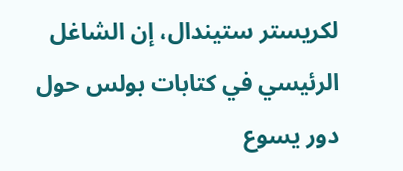لكريستر ستيندال، إن الشاغل الرئيسي في كتابات بولس حول دور يسوع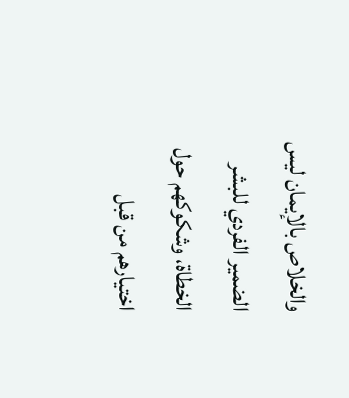والخلاص بالإيمان ليس الضمير الفردي للبشر الخطاة، وشكوكهم حول اختيارهم من قبل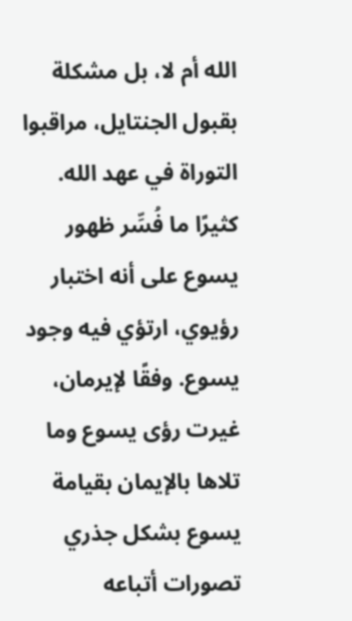الله أم لا، بل مشكلة بقبول الجنتايل، مراقبوا التوراة في عهد الله.
كثيرًا ما فُسِّر ظهور يسوع على أنه اختبار رؤيوي، ارتؤي فيه وجود يسوع. وفقًا لإيرمان، غيرت رؤى يسوع وما تلاها بالإيمان بقيامة يسوع بشكل جذري تصورات أتباعه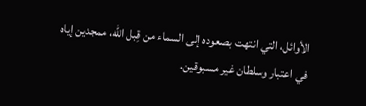الأوائل، التي انتهت بصعوده إلى السماء من قِبل الله، ممجدين إياه في اعتبار وسلطان غير مسبوقين.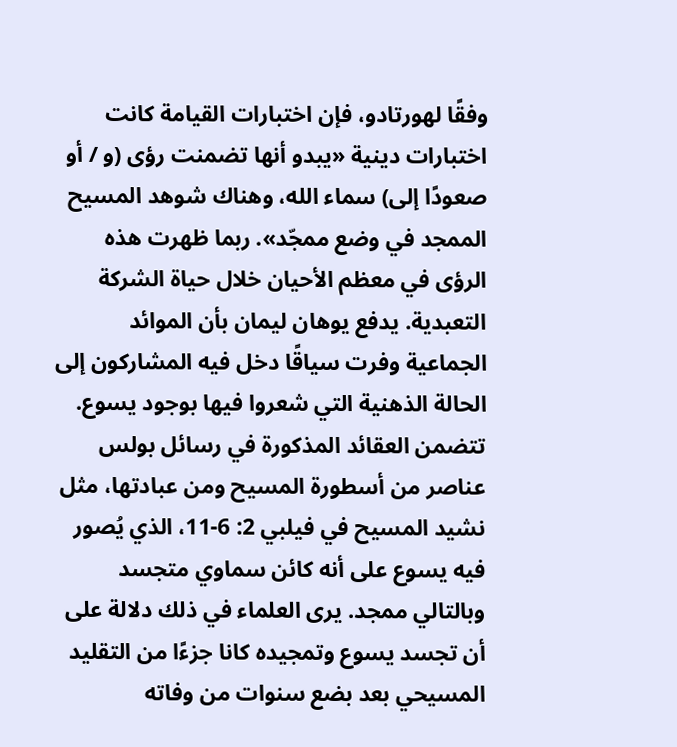وفقًا لهورتادو، فإن اختبارات القيامة كانت اختبارات دينية «يبدو أنها تضمنت رؤى (و / أو صعودًا إلى) سماء الله، وهناك شوهد المسيح الممجد في وضع ممجّد». ربما ظهرت هذه الرؤى في معظم الأحيان خلال حياة الشركة التعبدية. يدفع يوهان ليمان بأن الموائد الجماعية وفرت سياقًا دخل فيه المشاركون إلى الحالة الذهنية التي شعروا فيها بوجود يسوع.
تتضمن العقائد المذكورة في رسائل بولس عناصر من أسطورة المسيح ومن عبادتها، مثل نشيد المسيح في فيلبي 2: 6-11، الذي يُصور فيه يسوع على أنه كائن سماوي متجسد وبالتالي ممجد. يرى العلماء في ذلك دلالة على أن تجسد يسوع وتمجيده كانا جزءًا من التقليد المسيحي بعد بضع سنوات من وفاته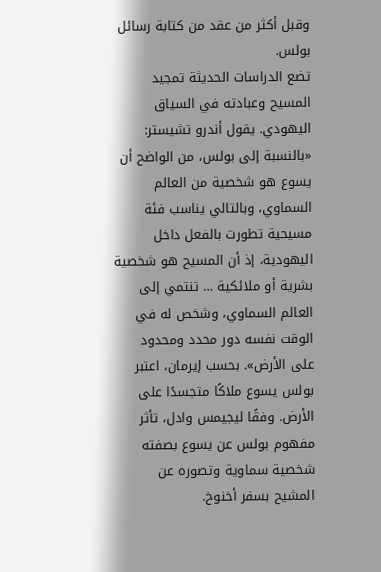وقبل أكثر من عقد من كتابة رسائل بولس.
تضع الدراسات الحديثة تمجيد المسيح وعبادته في السياق اليهودي. يقول أندرو تشيستر: «بالنسبة إلى بولس، من الواضح أن يسوع هو شخصية من العالم السماوي، وبالتالي يناسب فئة مسيحية تطورت بالفعل داخل اليهودية، إذ أن المسيح هو شخصية بشرية أو ملائكية … تنتمي إلى العالم السماوي، وشخص له في الوقت نفسه دور محدد ومحدود على الأرض». بحسب إيرمان، اعتبر بولس يسوع ملاكًا متجسدًا على الأرض. وفقًا ليجيمس وادل، تأثر مفهوم بولس عن يسوع بصفته شخصية سماوية وتصوره عن المشيح بسفر أخنوخ.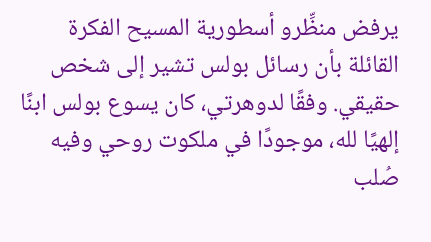يرفض منظِّرو أسطورية المسيح الفكرة القائلة بأن رسائل بولس تشير إلى شخص حقيقي. وفقًا لدوهرتي، كان يسوع بولس ابنًا إلهيًا لله، موجودًا في ملكوت روحي وفيه صُلب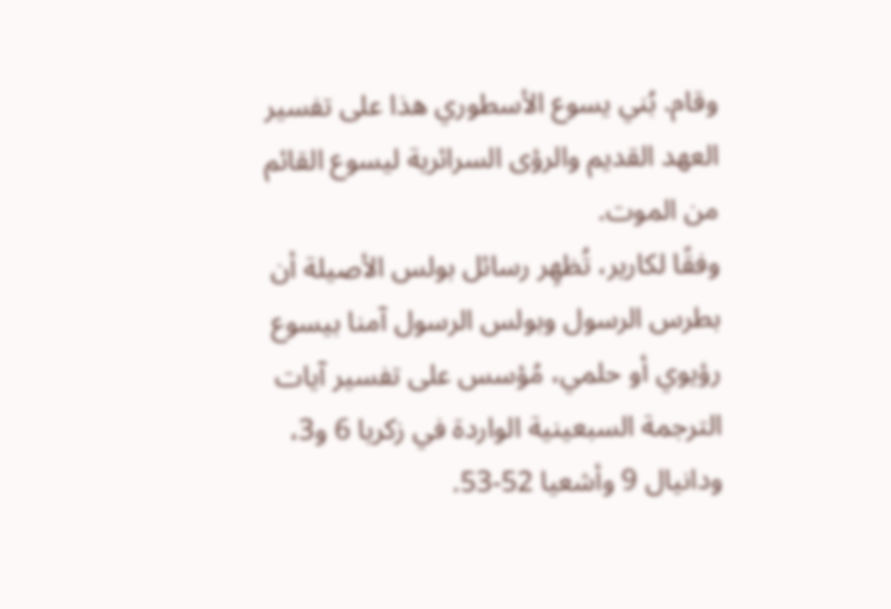وقام. بُني يسوع الأسطوري هذا على تفسير العهد القديم والرؤى السرائرية ليسوع القائم من الموت.
وفقًا لكارير، تُظهِر رسائل بولس الأصيلة أن بطرس الرسول وبولس الرسول آمنا بيسوع رؤيوي أو حلمي، مُؤسس على تفسير آيات الترجمة السبعينية الواردة في زكريا 6 و3، ودانيال 9 وأشعيا 52-53.